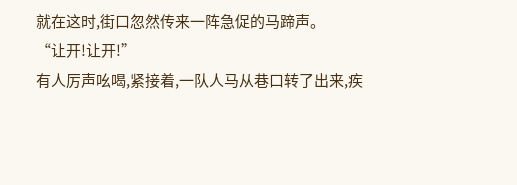就在这时,街口忽然传来一阵急促的马蹄声。
“让开!让开!”
有人厉声吆喝,紧接着,一队人马从巷口转了出来,疾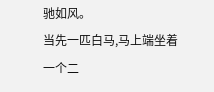驰如风。
当先一匹白马,马上端坐着一个二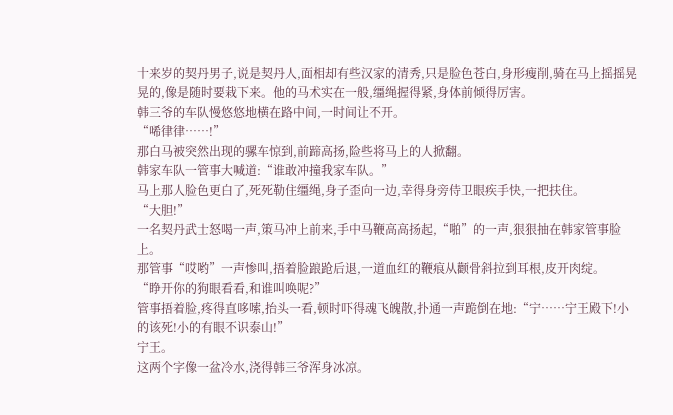十来岁的契丹男子,说是契丹人,面相却有些汉家的清秀,只是脸色苍白,身形瘦削,骑在马上摇摇晃晃的,像是随时要栽下来。他的马术实在一般,缰绳握得紧,身体前倾得厉害。
韩三爷的车队慢悠悠地横在路中间,一时间让不开。
“唏律律……!”
那白马被突然出现的骡车惊到,前蹄高扬,险些将马上的人掀翻。
韩家车队一管事大喊道:“谁敢冲撞我家车队。”
马上那人脸色更白了,死死勒住缰绳,身子歪向一边,幸得身旁侍卫眼疾手快,一把扶住。
“大胆!”
一名契丹武士怒喝一声,策马冲上前来,手中马鞭高高扬起,“啪”的一声,狠狠抽在韩家管事脸上。
那管事“哎哟”一声惨叫,捂着脸踉跄后退,一道血红的鞭痕从颧骨斜拉到耳根,皮开肉绽。
“睁开你的狗眼看看,和谁叫唤呢?”
管事捂着脸,疼得直哆嗦,抬头一看,顿时吓得魂飞魄散,扑通一声跪倒在地:“宁……宁王殿下!小的该死!小的有眼不识泰山!”
宁王。
这两个字像一盆冷水,浇得韩三爷浑身冰凉。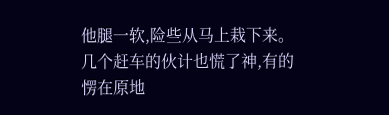他腿一软,险些从马上栽下来。几个赶车的伙计也慌了神,有的愣在原地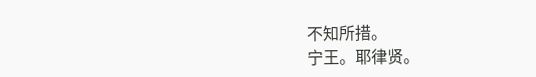不知所措。
宁王。耶律贤。